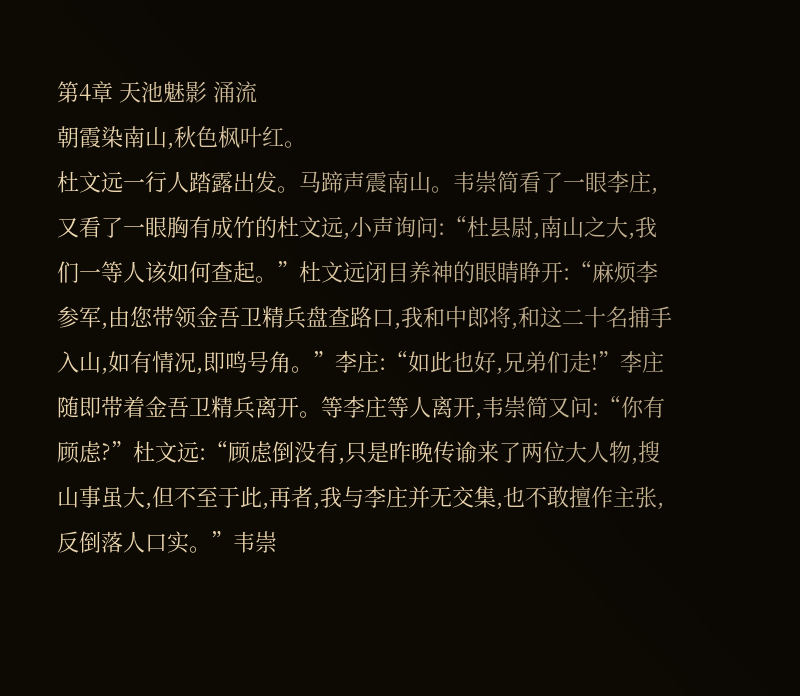第4章 天池魅影 涌流
朝霞染南山,秋色枫叶红。
杜文远一行人踏露出发。马蹄声震南山。韦崇简看了一眼李庄,又看了一眼胸有成竹的杜文远,小声询问:“杜县尉,南山之大,我们一等人该如何查起。”杜文远闭目养神的眼睛睁开:“麻烦李参军,由您带领金吾卫精兵盘查路口,我和中郎将,和这二十名捕手入山,如有情况,即鸣号角。”李庄:“如此也好,兄弟们走!”李庄随即带着金吾卫精兵离开。等李庄等人离开,韦崇简又问:“你有顾虑?”杜文远:“顾虑倒没有,只是昨晚传谕来了两位大人物,搜山事虽大,但不至于此,再者,我与李庄并无交集,也不敢擅作主张,反倒落人口实。”韦崇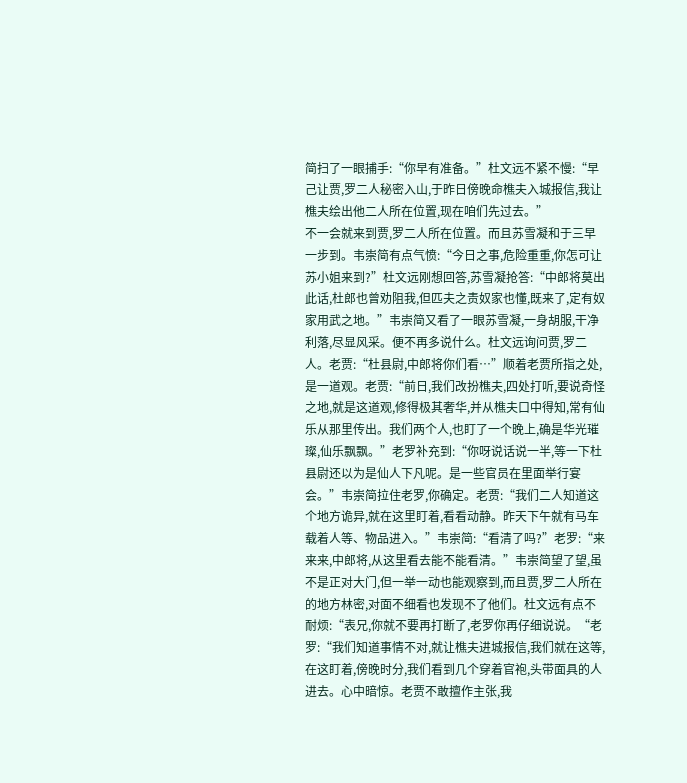简扫了一眼捕手:“你早有准备。”杜文远不紧不慢:“早己让贾,罗二人秘密入山,于昨日傍晚命樵夫入城报信,我让樵夫绘出他二人所在位置,现在咱们先过去。”
不一会就来到贾,罗二人所在位置。而且苏雪凝和于三早一步到。韦崇简有点气愤:“今日之事,危险重重,你怎可让苏小姐来到?”杜文远刚想回答,苏雪凝抢答:“中郎将莫出此话,杜郎也曾劝阻我,但匹夫之责奴家也懂,既来了,定有奴家用武之地。”韦崇简又看了一眼苏雪凝,一身胡服,干净利落,尽显风采。便不再多说什么。杜文远询问贾,罗二人。老贾:“杜县尉,中郎将你们看…”顺着老贾所指之处,是一道观。老贾:“前日,我们改扮樵夫,四处打听,要说奇怪之地,就是这道观,修得极其奢华,并从樵夫口中得知,常有仙乐从那里传出。我们两个人,也盯了一个晚上,确是华光璀璨,仙乐飘飘。”老罗补充到:“你呀说话说一半,等一下杜县尉还以为是仙人下凡呢。是一些官员在里面举行宴会。”韦崇简拉住老罗,你确定。老贾:“我们二人知道这个地方诡异,就在这里盯着,看看动静。昨天下午就有马车载着人等、物品进入。”韦崇简:“看清了吗?”老罗:“来来来,中郎将,从这里看去能不能看清。”韦崇简望了望,虽不是正对大门,但一举一动也能观察到,而且贾,罗二人所在的地方林密,对面不细看也发现不了他们。杜文远有点不耐烦:“表兄,你就不要再打断了,老罗你再仔细说说。“老罗:“我们知道事情不对,就让樵夫进城报信,我们就在这等,在这盯着,傍晚时分,我们看到几个穿着官袍,头带面具的人进去。心中暗惊。老贾不敢擅作主张,我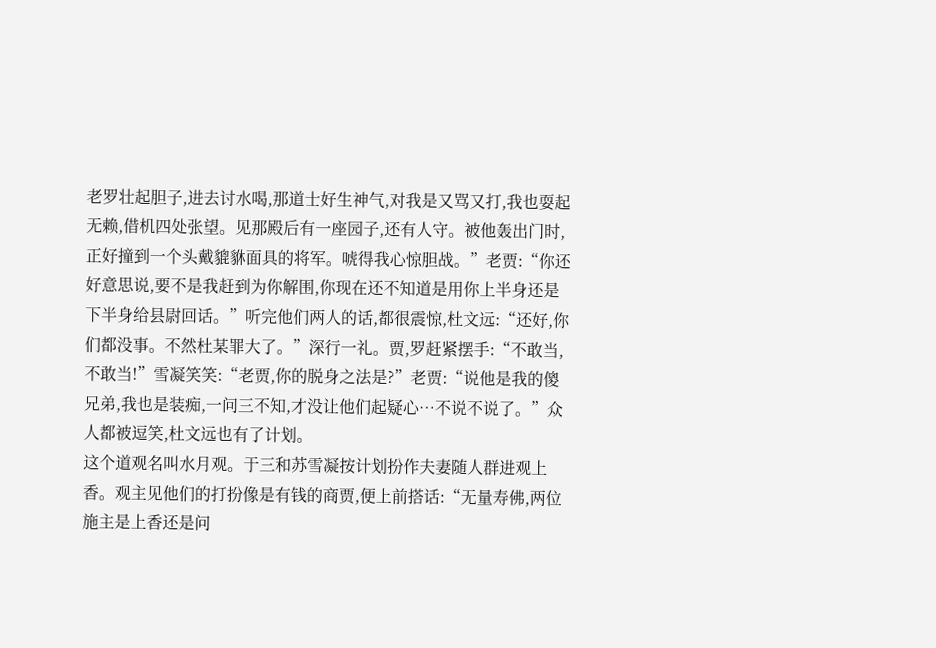老罗壮起胆子,进去讨水喝,那道士好生神气,对我是又骂又打,我也耍起无赖,借机四处张望。见那殿后有一座园子,还有人守。被他轰出门时,正好撞到一个头戴貔貅面具的将军。唬得我心惊胆战。”老贾:“你还好意思说,要不是我赶到为你解围,你现在还不知道是用你上半身还是下半身给县尉回话。”听完他们两人的话,都很震惊,杜文远:“还好,你们都没事。不然杜某罪大了。”深行一礼。贾,罗赶紧摆手:“不敢当,不敢当!”雪凝笑笑:“老贾,你的脱身之法是?”老贾:“说他是我的傻兄弟,我也是装痴,一问三不知,才没让他们起疑心…不说不说了。”众人都被逗笑,杜文远也有了计划。
这个道观名叫水月观。于三和苏雪凝按计划扮作夫妻随人群进观上香。观主见他们的打扮像是有钱的商贾,便上前搭话:“无量寿佛,两位施主是上香还是问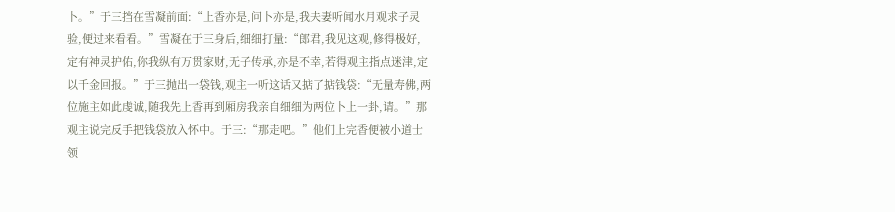卜。”于三挡在雪凝前面:“上香亦是,问卜亦是,我夫妻听闻水月观求子灵验,便过来看看。”雪凝在于三身后,细细打量:“郎君,我见这观,修得极好,定有神灵护佑,你我纵有万贯家财,无子传承,亦是不幸,若得观主指点迷津,定以千金回报。”于三抛出一袋钱,观主一听这话又掂了掂钱袋:“无量寿佛,两位施主如此虔诚,随我先上香再到厢房我亲自细细为两位卜上一卦,请。”那观主说完反手把钱袋放入怀中。于三:“那走吧。”他们上完香便被小道士领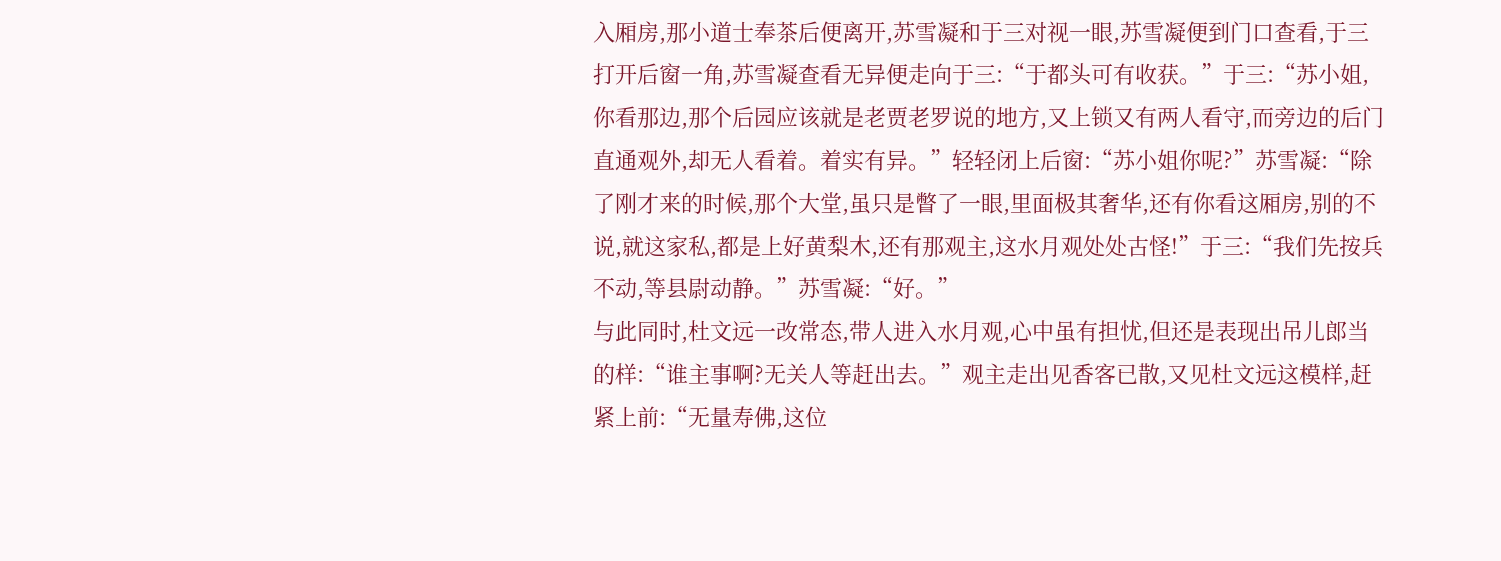入厢房,那小道士奉茶后便离开,苏雪凝和于三对视一眼,苏雪凝便到门口查看,于三打开后窗一角,苏雪凝查看无异便走向于三:“于都头可有收获。”于三:“苏小姐,你看那边,那个后园应该就是老贾老罗说的地方,又上锁又有两人看守,而旁边的后门直通观外,却无人看着。着实有异。”轻轻闭上后窗:“苏小姐你呢?”苏雪凝:“除了刚才来的时候,那个大堂,虽只是瞥了一眼,里面极其奢华,还有你看这厢房,别的不说,就这家私,都是上好黄梨木,还有那观主,这水月观处处古怪!”于三:“我们先按兵不动,等县尉动静。”苏雪凝:“好。”
与此同时,杜文远一改常态,带人进入水月观,心中虽有担忧,但还是表现出吊儿郎当的样:“谁主事啊?无关人等赶出去。”观主走出见香客已散,又见杜文远这模样,赶紧上前:“无量寿佛,这位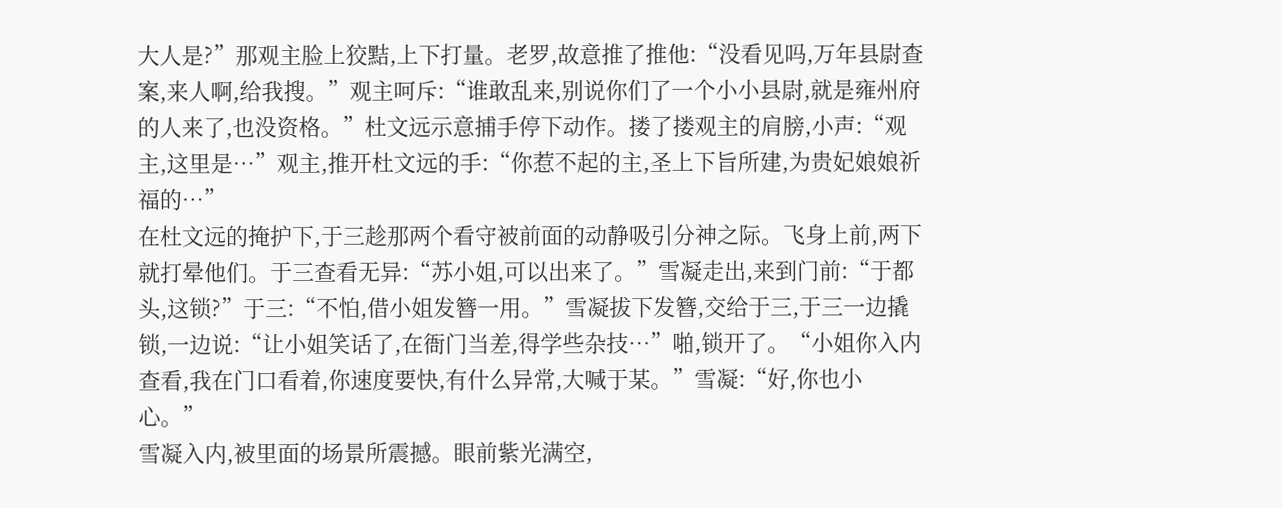大人是?”那观主脸上狡黠,上下打量。老罗,故意推了推他:“没看见吗,万年县尉查案,来人啊,给我搜。”观主呵斥:“谁敢乱来,别说你们了一个小小县尉,就是雍州府的人来了,也没资格。”杜文远示意捕手停下动作。搂了搂观主的肩膀,小声:“观主,这里是…”观主,推开杜文远的手:“你惹不起的主,圣上下旨所建,为贵妃娘娘祈福的…”
在杜文远的掩护下,于三趁那两个看守被前面的动静吸引分神之际。飞身上前,两下就打晕他们。于三查看无异:“苏小姐,可以出来了。”雪凝走出,来到门前:“于都头,这锁?”于三:“不怕,借小姐发簪一用。”雪凝拔下发簪,交给于三,于三一边撬锁,一边说:“让小姐笑话了,在衙门当差,得学些杂技…”啪,锁开了。“小姐你入内查看,我在门口看着,你速度要快,有什么异常,大喊于某。”雪凝:“好,你也小心。”
雪凝入内,被里面的场景所震撼。眼前紫光满空,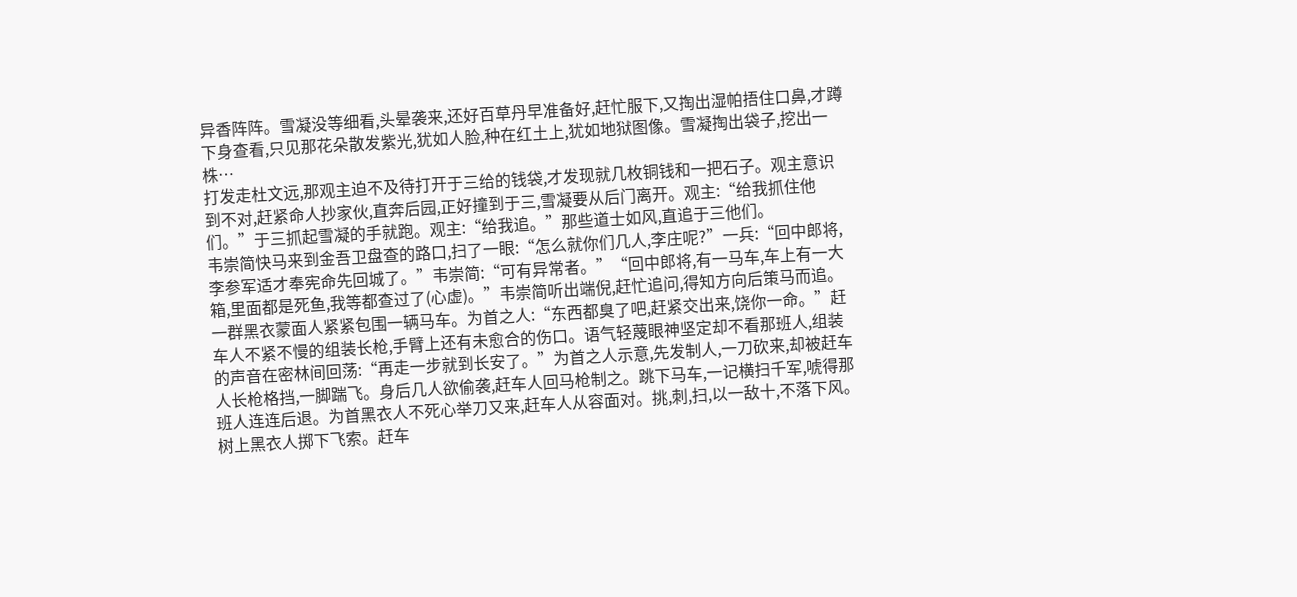异香阵阵。雪凝没等细看,头晕袭来,还好百草丹早准备好,赶忙服下,又掏出湿帕捂住口鼻,才蹲下身查看,只见那花朵散发紫光,犹如人脸,种在红土上,犹如地狱图像。雪凝掏出袋子,挖出一株…
打发走杜文远,那观主迫不及待打开于三给的钱袋,才发现就几枚铜钱和一把石子。观主意识到不对,赶紧命人抄家伙,直奔后园,正好撞到于三,雪凝要从后门离开。观主:“给我抓住他们。”于三抓起雪凝的手就跑。观主:“给我追。”那些道士如风,直追于三他们。
韦崇简快马来到金吾卫盘查的路口,扫了一眼:“怎么就你们几人,李庄呢?”一兵:“回中郎将,李参军适才奉宪命先回城了。”韦崇简:“可有异常者。”“回中郎将,有一马车,车上有一大箱,里面都是死鱼,我等都查过了(心虚)。”韦崇简听出端倪,赶忙追问,得知方向后策马而追。
一群黑衣蒙面人紧紧包围一辆马车。为首之人:“东西都臭了吧,赶紧交出来,饶你一命。”赶车人不紧不慢的组装长枪,手臂上还有未愈合的伤口。语气轻蔑眼神坚定却不看那班人,组装的声音在密林间回荡:“再走一步就到长安了。”为首之人示意,先发制人,一刀砍来,却被赶车人长枪格挡,一脚踹飞。身后几人欲偷袭,赶车人回马枪制之。跳下马车,一记横扫千军,唬得那班人连连后退。为首黑衣人不死心举刀又来,赶车人从容面对。挑,刺,扫,以一敌十,不落下风。树上黑衣人掷下飞索。赶车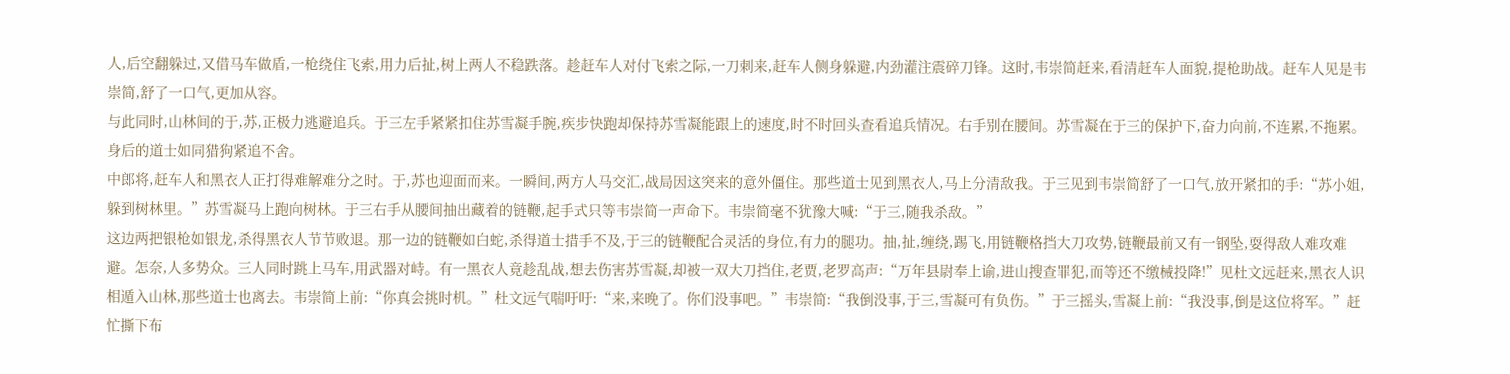人,后空翻躲过,又借马车做盾,一枪绕住飞索,用力后扯,树上两人不稳跌落。趁赶车人对付飞索之际,一刀刺来,赶车人侧身躲避,内劲灌注震碎刀锋。这时,韦崇简赶来,看清赶车人面貌,提枪助战。赶车人见是韦崇简,舒了一口气,更加从容。
与此同时,山林间的于,苏,正极力逃避追兵。于三左手紧紧扣住苏雪凝手腕,疾步快跑却保持苏雪凝能跟上的速度,时不时回头查看追兵情况。右手别在腰间。苏雪凝在于三的保护下,奋力向前,不连累,不拖累。身后的道士如同猎狗紧追不舍。
中郎将,赶车人和黑衣人正打得难解难分之时。于,苏也迎面而来。一瞬间,两方人马交汇,战局因这突来的意外僵住。那些道士见到黑衣人,马上分清敌我。于三见到韦崇简舒了一口气,放开紧扣的手:“苏小姐,躲到树林里。”苏雪凝马上跑向树林。于三右手从腰间抽出藏着的链鞭,起手式只等韦崇简一声命下。韦崇简毫不犹豫大喊:“于三,随我杀敌。”
这边两把银枪如银龙,杀得黑衣人节节败退。那一边的链鞭如白蛇,杀得道士措手不及,于三的链鞭配合灵活的身位,有力的腿功。抽,扯,缠绕,踢飞,用链鞭格挡大刀攻势,链鞭最前又有一钢坠,耍得敌人难攻难避。怎奈,人多势众。三人同时跳上马车,用武器对峙。有一黑衣人竟趁乱战,想去伤害苏雪凝,却被一双大刀挡住,老贾,老罗高声:“万年县尉奉上谕,进山搜查罪犯,而等还不缴械投降!”见杜文远赶来,黑衣人识相遁入山林,那些道士也离去。韦崇简上前:“你真会挑时机。”杜文远气喘吁吁:“来,来晚了。你们没事吧。”韦崇简:“我倒没事,于三,雪凝可有负伤。”于三摇头,雪凝上前:“我没事,倒是这位将军。”赶忙撕下布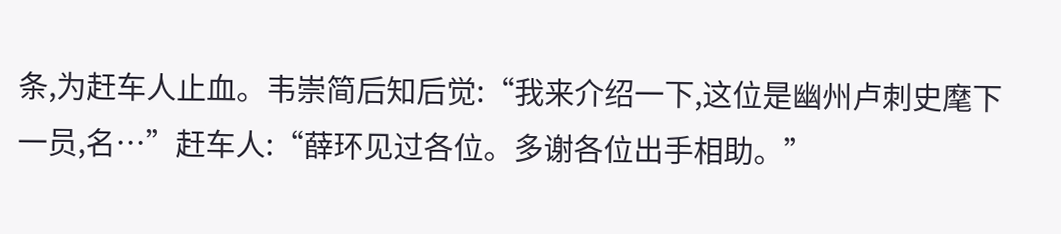条,为赶车人止血。韦崇简后知后觉:“我来介绍一下,这位是幽州卢刺史麾下一员,名…”赶车人:“薛环见过各位。多谢各位出手相助。”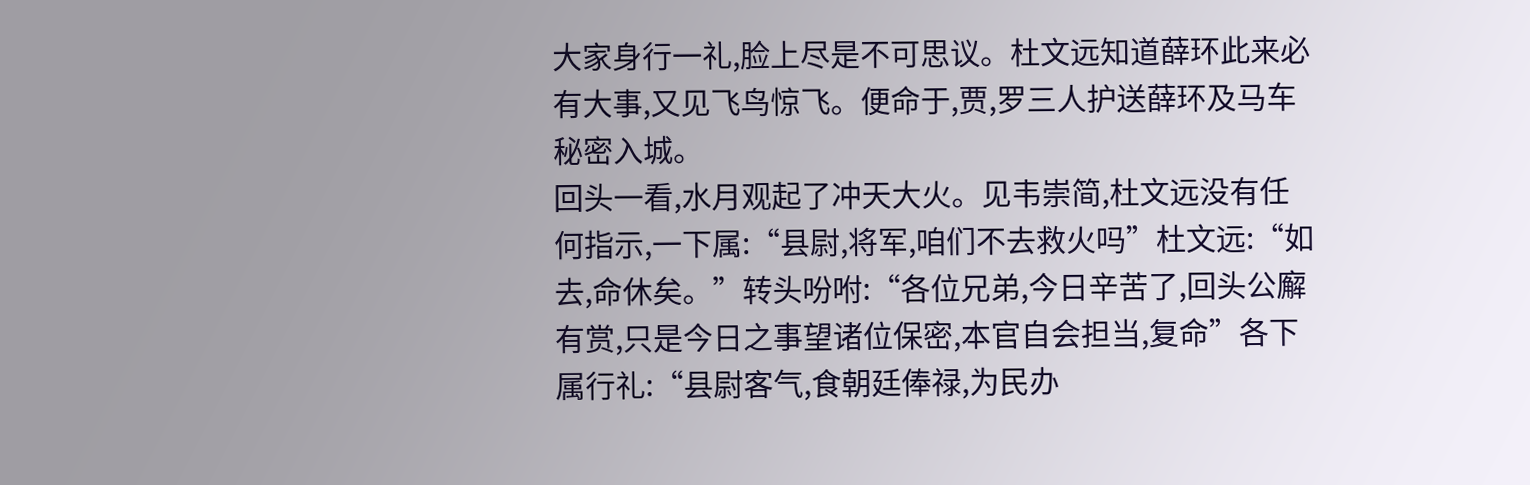大家身行一礼,脸上尽是不可思议。杜文远知道薛环此来必有大事,又见飞鸟惊飞。便命于,贾,罗三人护送薛环及马车秘密入城。
回头一看,水月观起了冲天大火。见韦崇简,杜文远没有任何指示,一下属:“县尉,将军,咱们不去救火吗”杜文远:“如去,命休矣。”转头吩咐:“各位兄弟,今日辛苦了,回头公廨有赏,只是今日之事望诸位保密,本官自会担当,复命”各下属行礼:“县尉客气,食朝廷俸禄,为民办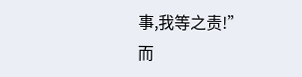事,我等之责!”
而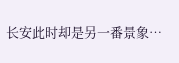长安此时却是另一番景象…